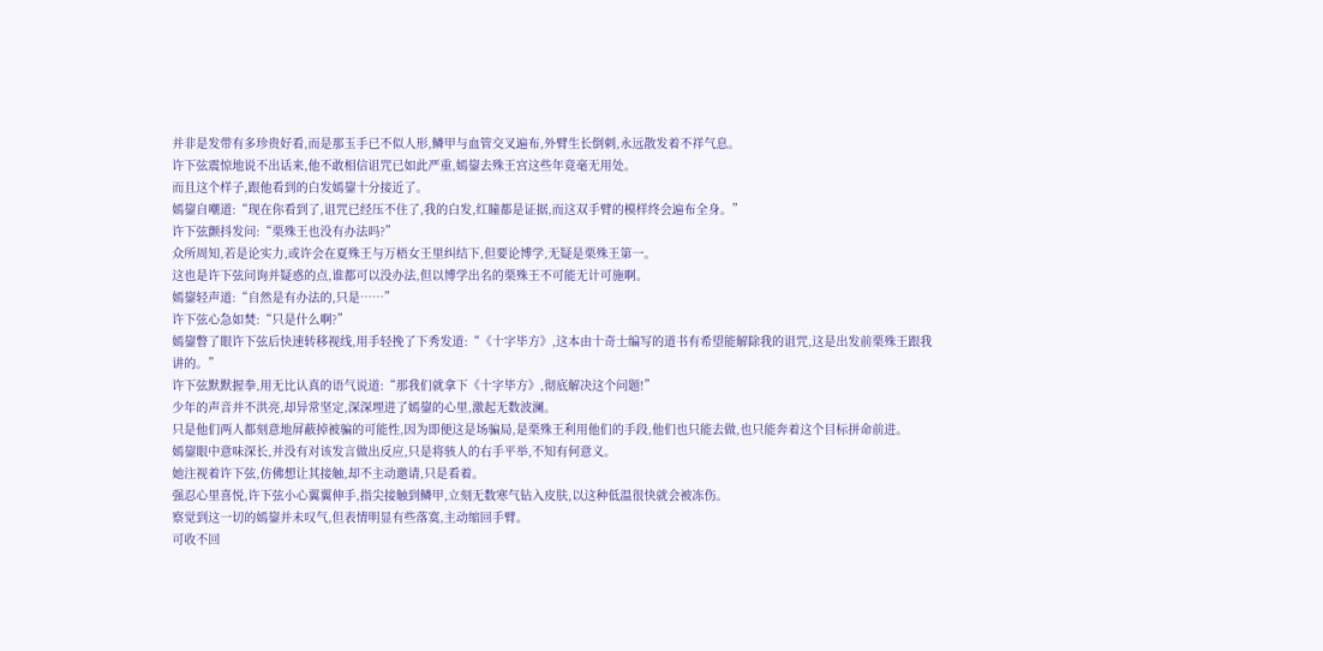并非是发带有多珍贵好看,而是那玉手已不似人形,鳞甲与血管交叉遍布,外臂生长倒刺,永远散发着不祥气息。
许下弦震惊地说不出话来,他不敢相信诅咒已如此严重,嫣鋆去殊王宫这些年竟毫无用处。
而且这个样子,跟他看到的白发嫣鋆十分接近了。
嫣鋆自嘲道:“现在你看到了,诅咒已经压不住了,我的白发,红瞳都是证据,而这双手臂的模样终会遍布全身。”
许下弦颤抖发问:“栗殊王也没有办法吗?”
众所周知,若是论实力,或许会在夏殊王与万梧女王里纠结下,但要论博学,无疑是栗殊王第一。
这也是许下弦问询并疑惑的点,谁都可以没办法,但以博学出名的栗殊王不可能无计可施啊。
嫣鋆轻声道:“自然是有办法的,只是……”
许下弦心急如焚:“只是什么啊?”
嫣鋆瞥了眼许下弦后快速转移视线,用手轻挽了下秀发道:“《十字毕方》,这本由十奇士编写的道书有希望能解除我的诅咒,这是出发前栗殊王跟我讲的。”
许下弦默默握拳,用无比认真的语气说道:“那我们就拿下《十字毕方》,彻底解决这个问题!”
少年的声音并不洪亮,却异常坚定,深深埋进了嫣鋆的心里,激起无数波澜。
只是他们两人都刻意地屏蔽掉被骗的可能性,因为即便这是场骗局,是栗殊王利用他们的手段,他们也只能去做,也只能奔着这个目标拼命前进。
嫣鋆眼中意味深长,并没有对该发言做出反应,只是将骇人的右手平举,不知有何意义。
她注视着许下弦,仿佛想让其接触,却不主动邀请,只是看着。
强忍心里喜悦,许下弦小心翼翼伸手,指尖接触到鳞甲,立刻无数寒气钻入皮肤,以这种低温很快就会被冻伤。
察觉到这一切的嫣鋆并未叹气,但表情明显有些落寞,主动缩回手臂。
可收不回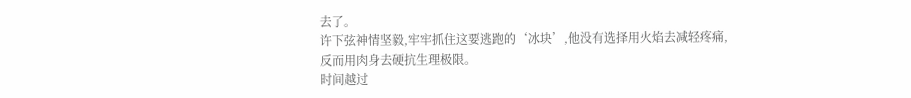去了。
许下弦神情坚毅,牢牢抓住这要逃跑的‘冰块’,他没有选择用火焰去减轻疼痛,反而用肉身去硬抗生理极限。
时间越过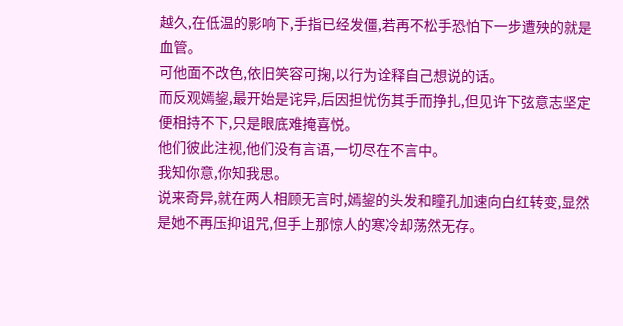越久,在低温的影响下,手指已经发僵,若再不松手恐怕下一步遭殃的就是血管。
可他面不改色,依旧笑容可掬,以行为诠释自己想说的话。
而反观嫣鋆,最开始是诧异,后因担忧伤其手而挣扎,但见许下弦意志坚定便相持不下,只是眼底难掩喜悦。
他们彼此注视,他们没有言语,一切尽在不言中。
我知你意,你知我思。
说来奇异,就在两人相顾无言时,嫣鋆的头发和瞳孔加速向白红转变,显然是她不再压抑诅咒,但手上那惊人的寒冷却荡然无存。